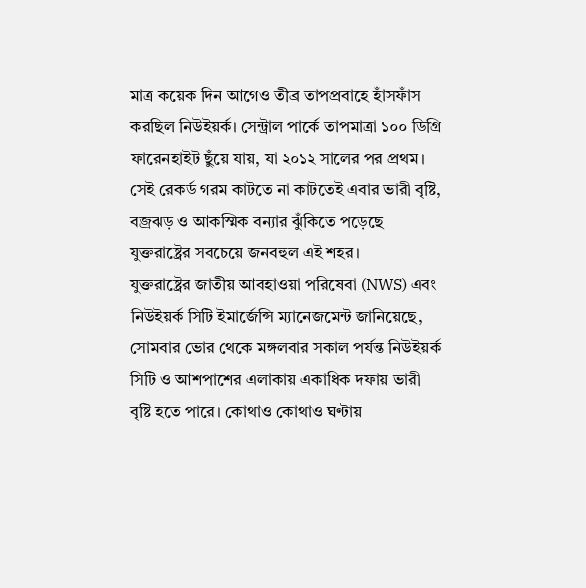মাত্র কয়েক দিন আগেও তীব্র তাপপ্রবাহে হাঁসফাঁস করছিল নিউইয়র্ক। সেন্ট্রাল পার্কে তাপমাত্রা ১০০ ডিগ্রি ফারেনহাইট ছুঁয়ে যায়, যা ২০১২ সালের পর প্রথম। সেই রেকর্ড গরম কাটতে না কাটতেই এবার ভারী বৃষ্টি, বজ্রঝড় ও আকস্মিক বন্যার ঝুঁকিতে পড়েছে যুক্তরাষ্ট্রের সবচেয়ে জনবহুল এই শহর।
যুক্তরাষ্ট্রের জাতীয় আবহাওয়া পরিষেবা (NWS) এবং নিউইয়র্ক সিটি ইমার্জেন্সি ম্যানেজমেন্ট জানিয়েছে, সোমবার ভোর থেকে মঙ্গলবার সকাল পর্যন্ত নিউইয়র্ক সিটি ও আশপাশের এলাকায় একাধিক দফায় ভারী বৃষ্টি হতে পারে। কোথাও কোথাও ঘণ্টায়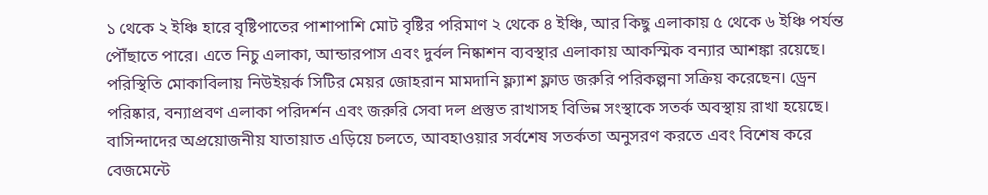১ থেকে ২ ইঞ্চি হারে বৃষ্টিপাতের পাশাপাশি মোট বৃষ্টির পরিমাণ ২ থেকে ৪ ইঞ্চি, আর কিছু এলাকায় ৫ থেকে ৬ ইঞ্চি পর্যন্ত পৌঁছাতে পারে। এতে নিচু এলাকা, আন্ডারপাস এবং দুর্বল নিষ্কাশন ব্যবস্থার এলাকায় আকস্মিক বন্যার আশঙ্কা রয়েছে।
পরিস্থিতি মোকাবিলায় নিউইয়র্ক সিটির মেয়র জোহরান মামদানি ফ্ল্যাশ ফ্লাড জরুরি পরিকল্পনা সক্রিয় করেছেন। ড্রেন পরিষ্কার, বন্যাপ্রবণ এলাকা পরিদর্শন এবং জরুরি সেবা দল প্রস্তুত রাখাসহ বিভিন্ন সংস্থাকে সতর্ক অবস্থায় রাখা হয়েছে। বাসিন্দাদের অপ্রয়োজনীয় যাতায়াত এড়িয়ে চলতে, আবহাওয়ার সর্বশেষ সতর্কতা অনুসরণ করতে এবং বিশেষ করে বেজমেন্টে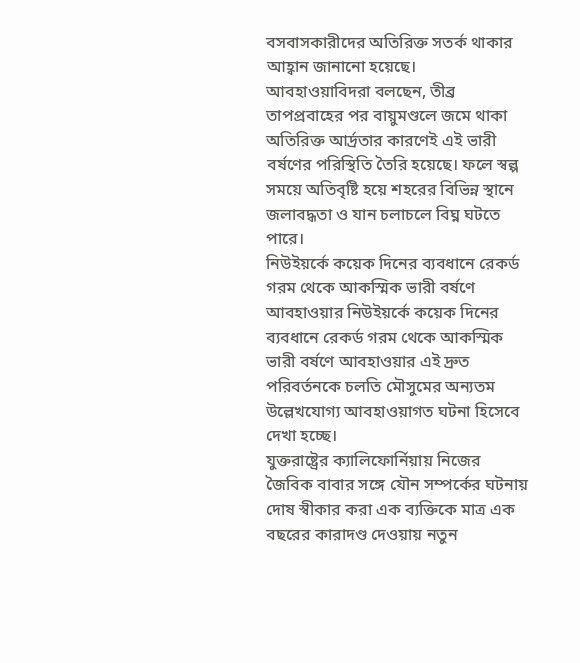বসবাসকারীদের অতিরিক্ত সতর্ক থাকার আহ্বান জানানো হয়েছে।
আবহাওয়াবিদরা বলছেন, তীব্র তাপপ্রবাহের পর বায়ুমণ্ডলে জমে থাকা অতিরিক্ত আর্দ্রতার কারণেই এই ভারী বর্ষণের পরিস্থিতি তৈরি হয়েছে। ফলে স্বল্প সময়ে অতিবৃষ্টি হয়ে শহরের বিভিন্ন স্থানে জলাবদ্ধতা ও যান চলাচলে বিঘ্ন ঘটতে পারে।
নিউইয়র্কে কয়েক দিনের ব্যবধানে রেকর্ড গরম থেকে আকস্মিক ভারী বর্ষণে আবহাওয়ার নিউইয়র্কে কয়েক দিনের ব্যবধানে রেকর্ড গরম থেকে আকস্মিক ভারী বর্ষণে আবহাওয়ার এই দ্রুত পরিবর্তনকে চলতি মৌসুমের অন্যতম উল্লেখযোগ্য আবহাওয়াগত ঘটনা হিসেবে দেখা হচ্ছে।
যুক্তরাষ্ট্রের ক্যালিফোর্নিয়ায় নিজের জৈবিক বাবার সঙ্গে যৌন সম্পর্কের ঘটনায় দোষ স্বীকার করা এক ব্যক্তিকে মাত্র এক বছরের কারাদণ্ড দেওয়ায় নতুন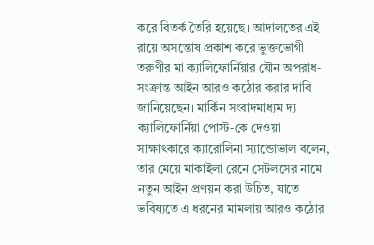করে বিতর্ক তৈরি হয়েছে। আদালতের এই রায়ে অসন্তোষ প্রকাশ করে ভুক্তভোগী তরুণীর মা ক্যালিফোর্নিয়ার যৌন অপরাধ-সংক্রান্ত আইন আরও কঠোর করার দাবি জানিয়েছেন। মার্কিন সংবাদমাধ্যম দ্য ক্যালিফোর্নিয়া পোস্ট-কে দেওয়া সাক্ষাৎকারে ক্যারোলিনা স্যান্ডোভাল বলেন, তার মেয়ে মাকাইলা রেনে সেটলসের নামে নতুন আইন প্রণয়ন করা উচিত, যাতে ভবিষ্যতে এ ধরনের মামলায় আরও কঠোর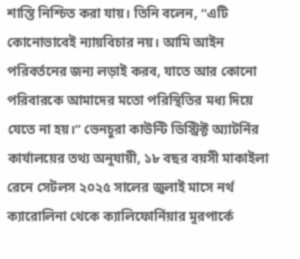শাস্তি নিশ্চিত করা যায়। তিনি বলেন, “এটি কোনোভাবেই ন্যায়বিচার নয়। আমি আইন পরিবর্তনের জন্য লড়াই করব, যাতে আর কোনো পরিবারকে আমাদের মতো পরিস্থিতির মধ্য দিয়ে যেতে না হয়।” ভেনচুরা কাউন্টি ডিস্ট্রিক্ট অ্যাটর্নির কার্যালয়ের তথ্য অনুযায়ী, ১৮ বছর বয়সী মাকাইলা রেনে সেটলস ২০২৫ সালের জুলাই মাসে নর্থ ক্যারোলিনা থেকে ক্যালিফোর্নিয়ার মুরপার্কে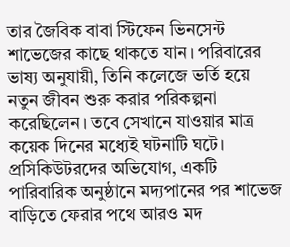তার জৈবিক বাবা স্টিফেন ভিনসেন্ট শাভেজের কাছে থাকতে যান। পরিবারের ভাষ্য অনুযায়ী, তিনি কলেজে ভর্তি হয়ে নতুন জীবন শুরু করার পরিকল্পনা করেছিলেন। তবে সেখানে যাওয়ার মাত্র কয়েক দিনের মধ্যেই ঘটনাটি ঘটে। প্রসিকিউটরদের অভিযোগ, একটি পারিবারিক অনুষ্ঠানে মদ্যপানের পর শাভেজ বাড়িতে ফেরার পথে আরও মদ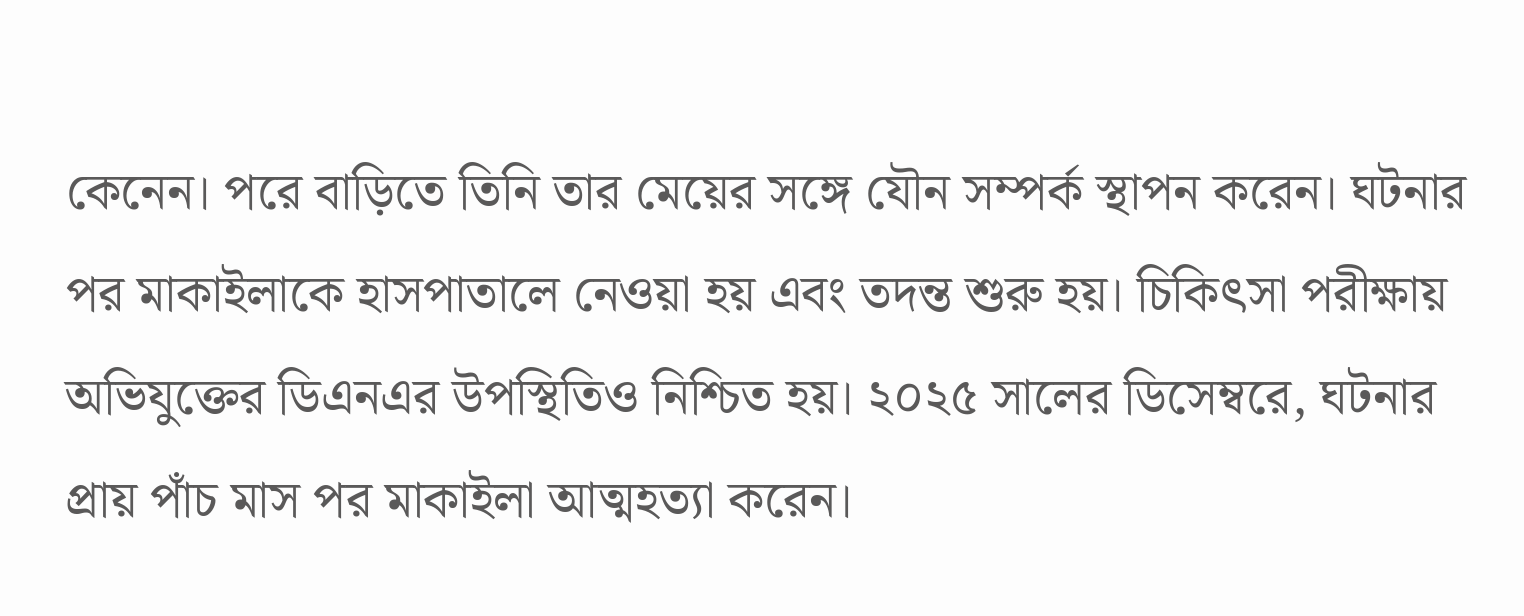কেনেন। পরে বাড়িতে তিনি তার মেয়ের সঙ্গে যৌন সম্পর্ক স্থাপন করেন। ঘটনার পর মাকাইলাকে হাসপাতালে নেওয়া হয় এবং তদন্ত শুরু হয়। চিকিৎসা পরীক্ষায় অভিযুক্তের ডিএনএর উপস্থিতিও নিশ্চিত হয়। ২০২৫ সালের ডিসেম্বরে, ঘটনার প্রায় পাঁচ মাস পর মাকাইলা আত্মহত্যা করেন।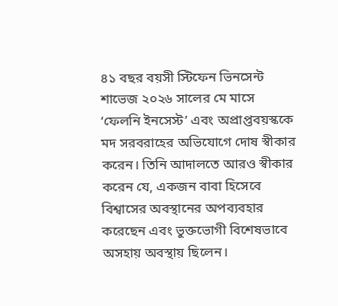৪১ বছর বয়সী স্টিফেন ভিনসেন্ট শাভেজ ২০২৬ সালের মে মাসে ‘ফেলনি ইনসেস্ট’ এবং অপ্রাপ্তবয়স্ককে মদ সরবরাহের অভিযোগে দোষ স্বীকার করেন। তিনি আদালতে আরও স্বীকার করেন যে, একজন বাবা হিসেবে বিশ্বাসের অবস্থানের অপব্যবহার করেছেন এবং ভুক্তভোগী বিশেষভাবে অসহায় অবস্থায় ছিলেন।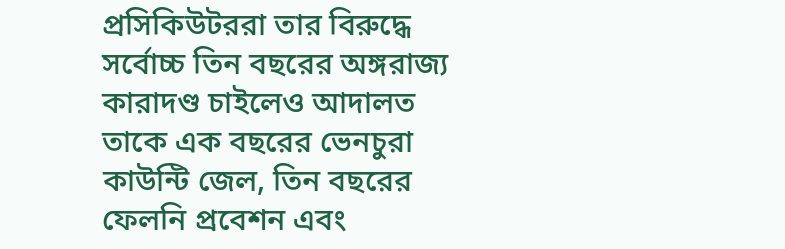প্রসিকিউটররা তার বিরুদ্ধে সর্বোচ্চ তিন বছরের অঙ্গরাজ্য কারাদণ্ড চাইলেও আদালত তাকে এক বছরের ভেনচুরা কাউন্টি জেল, তিন বছরের ফেলনি প্রবেশন এবং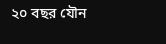২০ বছর যৌন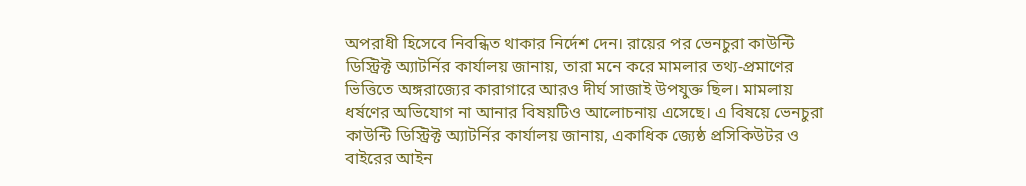অপরাধী হিসেবে নিবন্ধিত থাকার নির্দেশ দেন। রায়ের পর ভেনচুরা কাউন্টি ডিস্ট্রিক্ট অ্যাটর্নির কার্যালয় জানায়, তারা মনে করে মামলার তথ্য-প্রমাণের ভিত্তিতে অঙ্গরাজ্যের কারাগারে আরও দীর্ঘ সাজাই উপযুক্ত ছিল। মামলায় ধর্ষণের অভিযোগ না আনার বিষয়টিও আলোচনায় এসেছে। এ বিষয়ে ভেনচুরা কাউন্টি ডিস্ট্রিক্ট অ্যাটর্নির কার্যালয় জানায়, একাধিক জ্যেষ্ঠ প্রসিকিউটর ও বাইরের আইন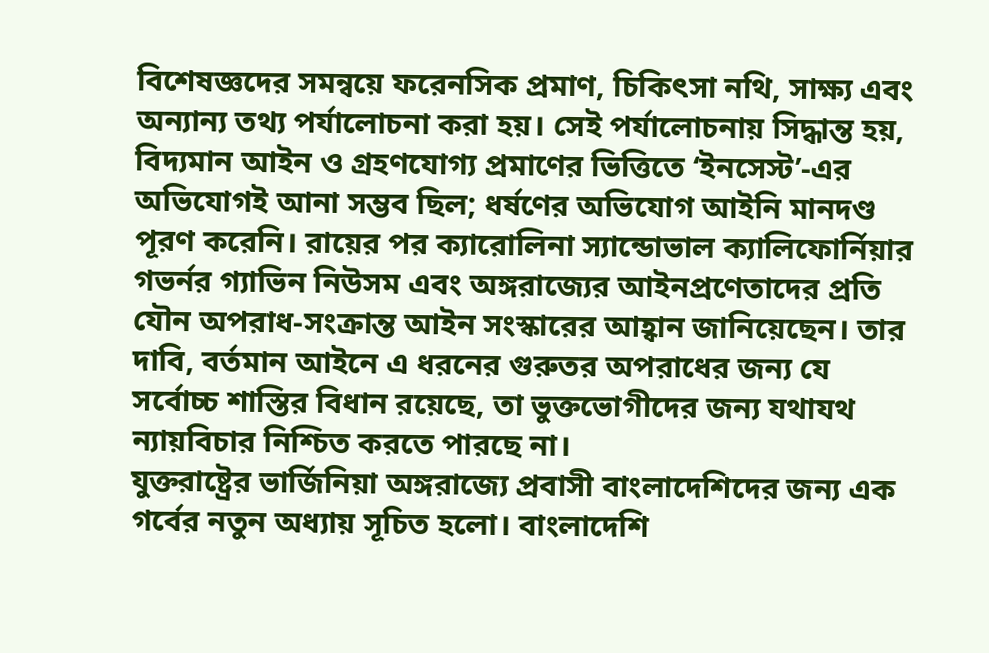বিশেষজ্ঞদের সমন্বয়ে ফরেনসিক প্রমাণ, চিকিৎসা নথি, সাক্ষ্য এবং অন্যান্য তথ্য পর্যালোচনা করা হয়। সেই পর্যালোচনায় সিদ্ধান্ত হয়, বিদ্যমান আইন ও গ্রহণযোগ্য প্রমাণের ভিত্তিতে ‘ইনসেস্ট’-এর অভিযোগই আনা সম্ভব ছিল; ধর্ষণের অভিযোগ আইনি মানদণ্ড পূরণ করেনি। রায়ের পর ক্যারোলিনা স্যান্ডোভাল ক্যালিফোর্নিয়ার গভর্নর গ্যাভিন নিউসম এবং অঙ্গরাজ্যের আইনপ্রণেতাদের প্রতি যৌন অপরাধ-সংক্রান্ত আইন সংস্কারের আহ্বান জানিয়েছেন। তার দাবি, বর্তমান আইনে এ ধরনের গুরুতর অপরাধের জন্য যে সর্বোচ্চ শাস্তির বিধান রয়েছে, তা ভুক্তভোগীদের জন্য যথাযথ ন্যায়বিচার নিশ্চিত করতে পারছে না।
যুক্তরাষ্ট্রের ভার্জিনিয়া অঙ্গরাজ্যে প্রবাসী বাংলাদেশিদের জন্য এক গর্বের নতুন অধ্যায় সূচিত হলো। বাংলাদেশি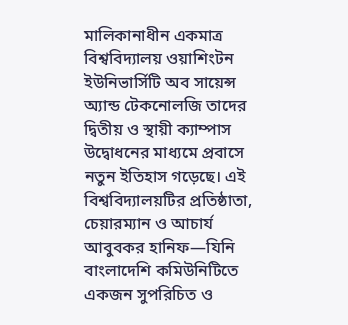মালিকানাধীন একমাত্র বিশ্ববিদ্যালয় ওয়াশিংটন ইউনিভার্সিটি অব সায়েন্স অ্যান্ড টেকনোলজি তাদের দ্বিতীয় ও স্থায়ী ক্যাম্পাস উদ্বোধনের মাধ্যমে প্রবাসে নতুন ইতিহাস গড়েছে। এই বিশ্ববিদ্যালয়টির প্রতিষ্ঠাতা, চেয়ারম্যান ও আচার্য আবুবকর হানিফ—যিনি বাংলাদেশি কমিউনিটিতে একজন সুপরিচিত ও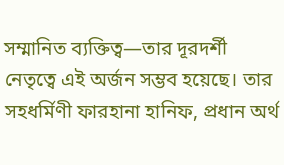সম্মানিত ব্যক্তিত্ব—তার দূরদর্শী নেতৃত্বে এই অর্জন সম্ভব হয়েছে। তার সহধর্মিণী ফারহানা হানিফ, প্রধান অর্থ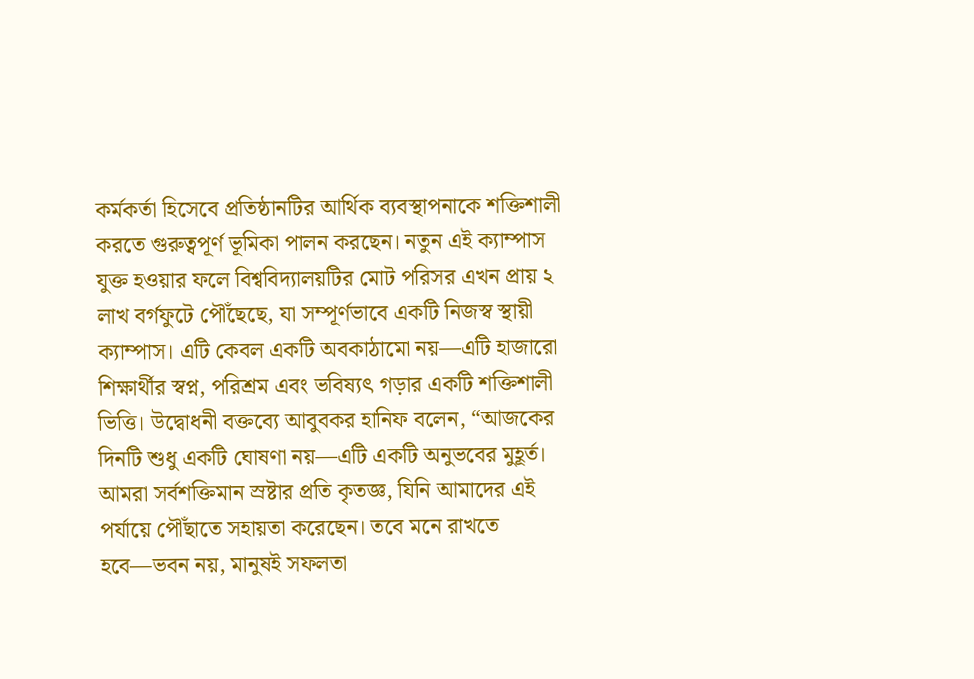কর্মকর্তা হিসেবে প্রতিষ্ঠানটির আর্থিক ব্যবস্থাপনাকে শক্তিশালী করতে গুরুত্বপূর্ণ ভূমিকা পালন করছেন। নতুন এই ক্যাম্পাস যুক্ত হওয়ার ফলে বিশ্ববিদ্যালয়টির মোট পরিসর এখন প্রায় ২ লাখ বর্গফুটে পৌঁছেছে, যা সম্পূর্ণভাবে একটি নিজস্ব স্থায়ী ক্যাম্পাস। এটি কেবল একটি অবকাঠামো নয়—এটি হাজারো শিক্ষার্থীর স্বপ্ন, পরিশ্রম এবং ভবিষ্যৎ গড়ার একটি শক্তিশালী ভিত্তি। উদ্বোধনী বক্তব্যে আবুবকর হানিফ বলেন, “আজকের দিনটি শুধু একটি ঘোষণা নয়—এটি একটি অনুভবের মুহূর্ত। আমরা সর্বশক্তিমান স্রষ্টার প্রতি কৃতজ্ঞ, যিনি আমাদের এই পর্যায়ে পৌঁছাতে সহায়তা করেছেন। তবে মনে রাখতে হবে—ভবন নয়, মানুষই সফলতা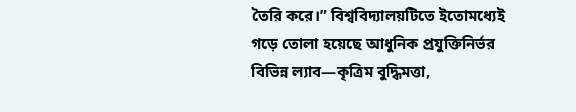তৈরি করে।” বিশ্ববিদ্যালয়টিতে ইতোমধ্যেই গড়ে তোলা হয়েছে আধুনিক প্রযুক্তিনির্ভর বিভিন্ন ল্যাব—কৃত্রিম বুদ্ধিমত্তা,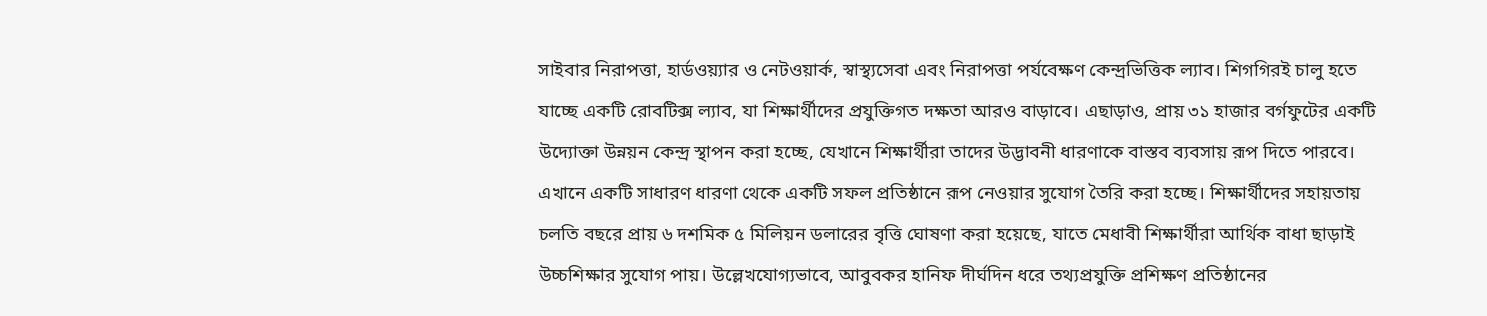সাইবার নিরাপত্তা, হার্ডওয়্যার ও নেটওয়ার্ক, স্বাস্থ্যসেবা এবং নিরাপত্তা পর্যবেক্ষণ কেন্দ্রভিত্তিক ল্যাব। শিগগিরই চালু হতে যাচ্ছে একটি রোবটিক্স ল্যাব, যা শিক্ষার্থীদের প্রযুক্তিগত দক্ষতা আরও বাড়াবে। এছাড়াও, প্রায় ৩১ হাজার বর্গফুটের একটি উদ্যোক্তা উন্নয়ন কেন্দ্র স্থাপন করা হচ্ছে, যেখানে শিক্ষার্থীরা তাদের উদ্ভাবনী ধারণাকে বাস্তব ব্যবসায় রূপ দিতে পারবে। এখানে একটি সাধারণ ধারণা থেকে একটি সফল প্রতিষ্ঠানে রূপ নেওয়ার সুযোগ তৈরি করা হচ্ছে। শিক্ষার্থীদের সহায়তায় চলতি বছরে প্রায় ৬ দশমিক ৫ মিলিয়ন ডলারের বৃত্তি ঘোষণা করা হয়েছে, যাতে মেধাবী শিক্ষার্থীরা আর্থিক বাধা ছাড়াই উচ্চশিক্ষার সুযোগ পায়। উল্লেখযোগ্যভাবে, আবুবকর হানিফ দীর্ঘদিন ধরে তথ্যপ্রযুক্তি প্রশিক্ষণ প্রতিষ্ঠানের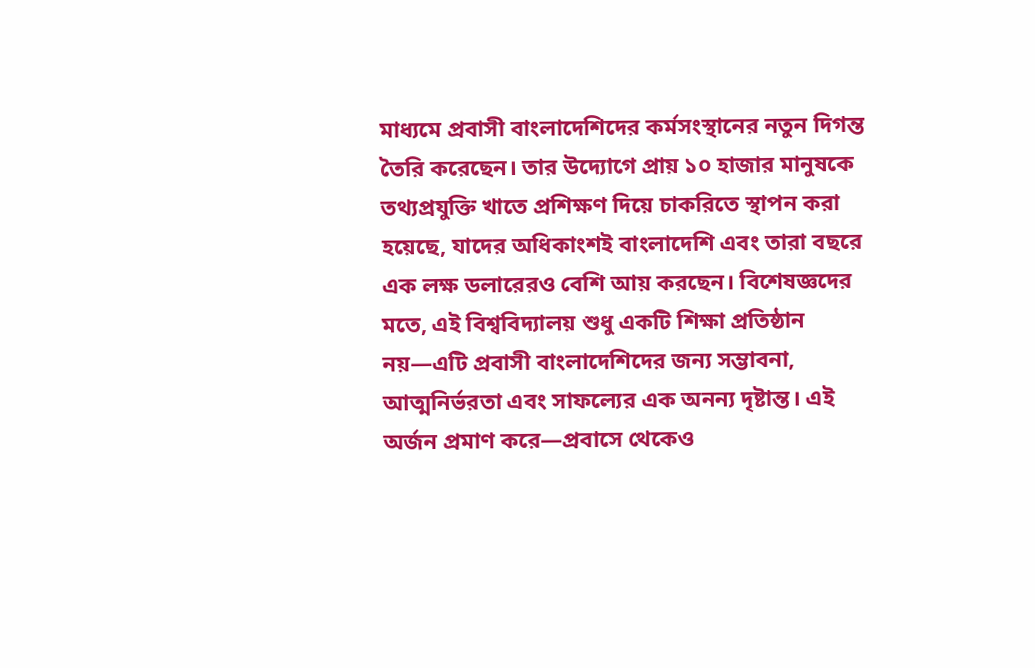মাধ্যমে প্রবাসী বাংলাদেশিদের কর্মসংস্থানের নতুন দিগন্ত তৈরি করেছেন। তার উদ্যোগে প্রায় ১০ হাজার মানুষকে তথ্যপ্রযুক্তি খাতে প্রশিক্ষণ দিয়ে চাকরিতে স্থাপন করা হয়েছে, যাদের অধিকাংশই বাংলাদেশি এবং তারা বছরে এক লক্ষ ডলারেরও বেশি আয় করছেন। বিশেষজ্ঞদের মতে, এই বিশ্ববিদ্যালয় শুধু একটি শিক্ষা প্রতিষ্ঠান নয়—এটি প্রবাসী বাংলাদেশিদের জন্য সম্ভাবনা, আত্মনির্ভরতা এবং সাফল্যের এক অনন্য দৃষ্টান্ত। এই অর্জন প্রমাণ করে—প্রবাসে থেকেও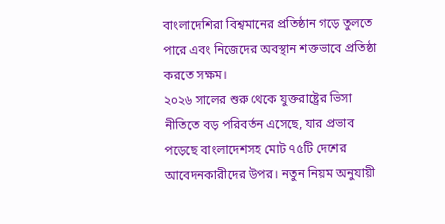বাংলাদেশিরা বিশ্বমানের প্রতিষ্ঠান গড়ে তুলতে পারে এবং নিজেদের অবস্থান শক্তভাবে প্রতিষ্ঠা করতে সক্ষম।
২০২৬ সালের শুরু থেকে যুক্তরাষ্ট্রের ভিসা নীতিতে বড় পরিবর্তন এসেছে, যার প্রভাব পড়েছে বাংলাদেশসহ মোট ৭৫টি দেশের আবেদনকারীদের উপর। নতুন নিয়ম অনুযায়ী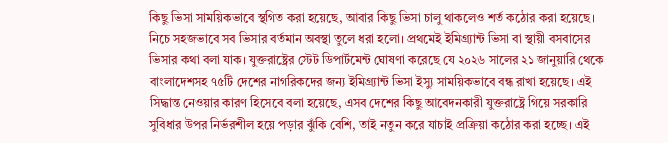কিছু ভিসা সাময়িকভাবে স্থগিত করা হয়েছে, আবার কিছু ভিসা চালু থাকলেও শর্ত কঠোর করা হয়েছে। নিচে সহজভাবে সব ভিসার বর্তমান অবস্থা তুলে ধরা হলো। প্রথমেই ইমিগ্র্যান্ট ভিসা বা স্থায়ী বসবাসের ভিসার কথা বলা যাক। যুক্তরাষ্ট্রের স্টেট ডিপার্টমেন্ট ঘোষণা করেছে যে ২০২৬ সালের ২১ জানুয়ারি থেকে বাংলাদেশসহ ৭৫টি দেশের নাগরিকদের জন্য ইমিগ্র্যান্ট ভিসা ইস্যু সাময়িকভাবে বন্ধ রাখা হয়েছে। এই সিদ্ধান্ত নেওয়ার কারণ হিসেবে বলা হয়েছে, এসব দেশের কিছু আবেদনকারী যুক্তরাষ্ট্রে গিয়ে সরকারি সুবিধার উপর নির্ভরশীল হয়ে পড়ার ঝুঁকি বেশি, তাই নতুন করে যাচাই প্রক্রিয়া কঠোর করা হচ্ছে। এই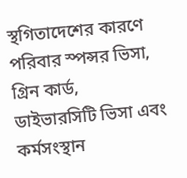স্থগিতাদেশের কারণে পরিবার স্পন্সর ভিসা, গ্রিন কার্ড, ডাইভারসিটি ভিসা এবং কর্মসংস্থান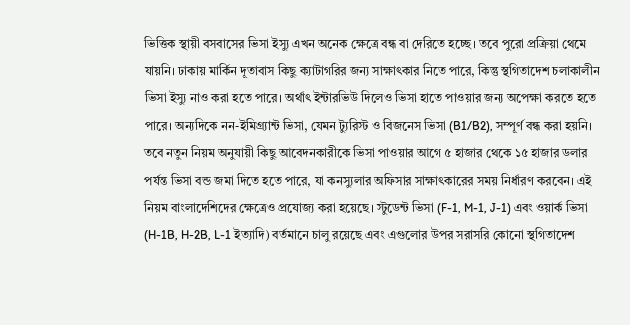ভিত্তিক স্থায়ী বসবাসের ভিসা ইস্যু এখন অনেক ক্ষেত্রে বন্ধ বা দেরিতে হচ্ছে। তবে পুরো প্রক্রিয়া থেমে যায়নি। ঢাকায় মার্কিন দূতাবাস কিছু ক্যাটাগরির জন্য সাক্ষাৎকার নিতে পারে, কিন্তু স্থগিতাদেশ চলাকালীন ভিসা ইস্যু নাও করা হতে পারে। অর্থাৎ ইন্টারভিউ দিলেও ভিসা হাতে পাওয়ার জন্য অপেক্ষা করতে হতে পারে। অন্যদিকে নন-ইমিগ্র্যান্ট ভিসা, যেমন ট্যুরিস্ট ও বিজনেস ভিসা (B1/B2), সম্পূর্ণ বন্ধ করা হয়নি। তবে নতুন নিয়ম অনুযায়ী কিছু আবেদনকারীকে ভিসা পাওয়ার আগে ৫ হাজার থেকে ১৫ হাজার ডলার পর্যন্ত ভিসা বন্ড জমা দিতে হতে পারে, যা কনস্যুলার অফিসার সাক্ষাৎকারের সময় নির্ধারণ করবেন। এই নিয়ম বাংলাদেশিদের ক্ষেত্রেও প্রযোজ্য করা হয়েছে। স্টুডেন্ট ভিসা (F-1, M-1, J-1) এবং ওয়ার্ক ভিসা (H-1B, H-2B, L-1 ইত্যাদি) বর্তমানে চালু রয়েছে এবং এগুলোর উপর সরাসরি কোনো স্থগিতাদেশ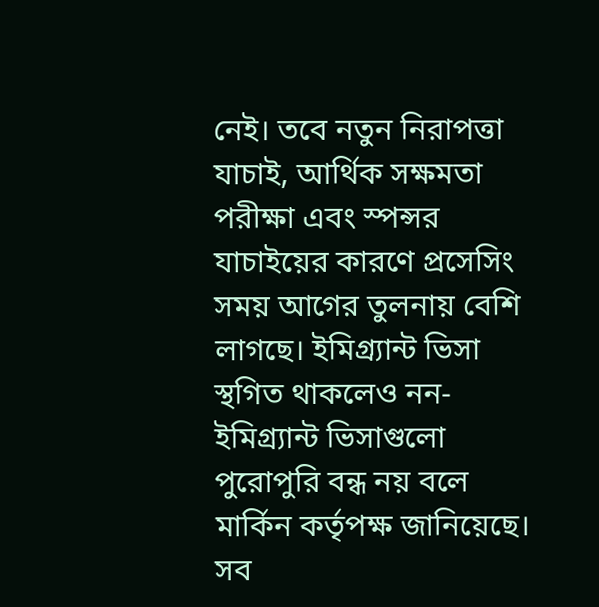নেই। তবে নতুন নিরাপত্তা যাচাই, আর্থিক সক্ষমতা পরীক্ষা এবং স্পন্সর যাচাইয়ের কারণে প্রসেসিং সময় আগের তুলনায় বেশি লাগছে। ইমিগ্র্যান্ট ভিসা স্থগিত থাকলেও নন-ইমিগ্র্যান্ট ভিসাগুলো পুরোপুরি বন্ধ নয় বলে মার্কিন কর্তৃপক্ষ জানিয়েছে। সব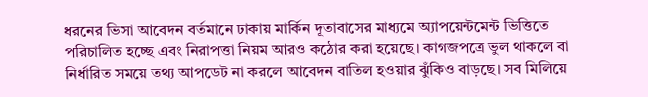ধরনের ভিসা আবেদন বর্তমানে ঢাকায় মার্কিন দূতাবাসের মাধ্যমে অ্যাপয়েন্টমেন্ট ভিত্তিতে পরিচালিত হচ্ছে এবং নিরাপত্তা নিয়ম আরও কঠোর করা হয়েছে। কাগজপত্রে ভুল থাকলে বা নির্ধারিত সময়ে তথ্য আপডেট না করলে আবেদন বাতিল হওয়ার ঝুঁকিও বাড়ছে। সব মিলিয়ে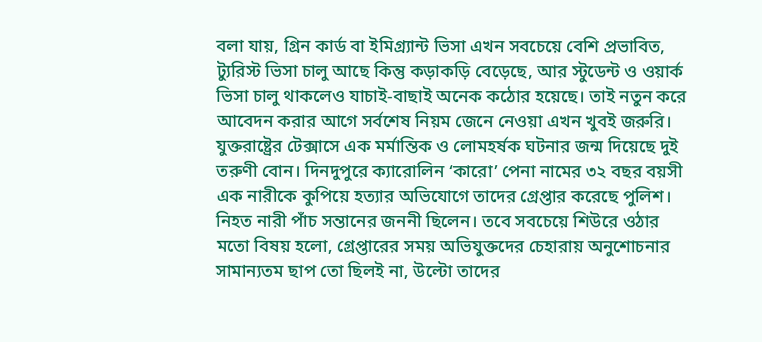বলা যায়, গ্রিন কার্ড বা ইমিগ্র্যান্ট ভিসা এখন সবচেয়ে বেশি প্রভাবিত, ট্যুরিস্ট ভিসা চালু আছে কিন্তু কড়াকড়ি বেড়েছে, আর স্টুডেন্ট ও ওয়ার্ক ভিসা চালু থাকলেও যাচাই-বাছাই অনেক কঠোর হয়েছে। তাই নতুন করে আবেদন করার আগে সর্বশেষ নিয়ম জেনে নেওয়া এখন খুবই জরুরি।
যুক্তরাষ্ট্রের টেক্সাসে এক মর্মান্তিক ও লোমহর্ষক ঘটনার জন্ম দিয়েছে দুই তরুণী বোন। দিনদুপুরে ক্যারোলিন ‘কারো’ পেনা নামের ৩২ বছর বয়সী এক নারীকে কুপিয়ে হত্যার অভিযোগে তাদের গ্রেপ্তার করেছে পুলিশ। নিহত নারী পাঁচ সন্তানের জননী ছিলেন। তবে সবচেয়ে শিউরে ওঠার মতো বিষয় হলো, গ্রেপ্তারের সময় অভিযুক্তদের চেহারায় অনুশোচনার সামান্যতম ছাপ তো ছিলই না, উল্টো তাদের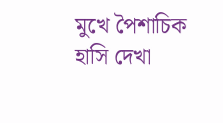মুখে পৈশাচিক হাসি দেখা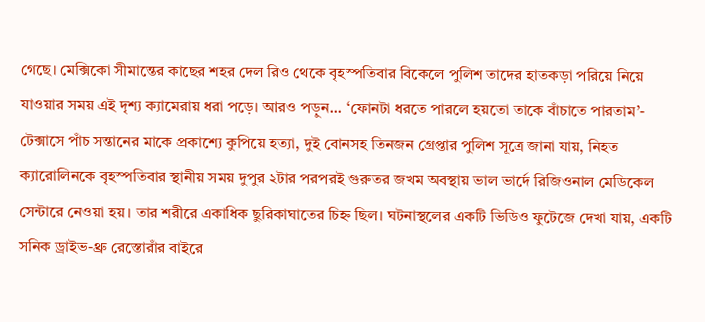গেছে। মেক্সিকো সীমান্তের কাছের শহর দেল রিও থেকে বৃহস্পতিবার বিকেলে পুলিশ তাদের হাতকড়া পরিয়ে নিয়ে যাওয়ার সময় এই দৃশ্য ক্যামেরায় ধরা পড়ে। আরও পড়ুন... ‘ফোনটা ধরতে পারলে হয়তো তাকে বাঁচাতে পারতাম’- টেক্সাসে পাঁচ সন্তানের মাকে প্রকাশ্যে কুপিয়ে হত্যা, দুই বোনসহ তিনজন গ্রেপ্তার পুলিশ সূত্রে জানা যায়, নিহত ক্যারোলিনকে বৃহস্পতিবার স্থানীয় সময় দুপুর ২টার পরপরই গুরুতর জখম অবস্থায় ভাল ভার্দে রিজিওনাল মেডিকেল সেন্টারে নেওয়া হয়। তার শরীরে একাধিক ছুরিকাঘাতের চিহ্ন ছিল। ঘটনাস্থলের একটি ভিডিও ফুটেজে দেখা যায়, একটি সনিক ড্রাইভ-থ্রু রেস্তোরাঁর বাইরে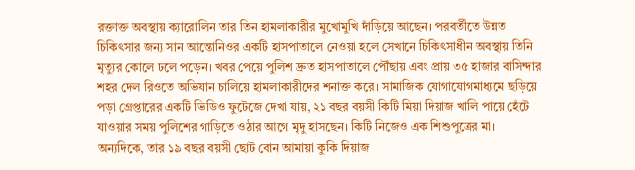রক্তাক্ত অবস্থায় ক্যারোলিন তার তিন হামলাকারীর মুখোমুখি দাঁড়িয়ে আছেন। পরবর্তীতে উন্নত চিকিৎসার জন্য সান আন্তোনিওর একটি হাসপাতালে নেওয়া হলে সেখানে চিকিৎসাধীন অবস্থায় তিনি মৃত্যুর কোলে ঢলে পড়েন। খবর পেয়ে পুলিশ দ্রুত হাসপাতালে পৌঁছায় এবং প্রায় ৩৫ হাজার বাসিন্দার শহর দেল রিওতে অভিযান চালিয়ে হামলাকারীদের শনাক্ত করে। সামাজিক যোগাযোগমাধ্যমে ছড়িয়ে পড়া গ্রেপ্তারের একটি ভিডিও ফুটেজে দেখা যায়, ২১ বছর বয়সী কিটি মিয়া দিয়াজ খালি পায়ে হেঁটে যাওয়ার সময় পুলিশের গাড়িতে ওঠার আগে মৃদু হাসছেন। কিটি নিজেও এক শিশুপুত্রের মা। অন্যদিকে, তার ১৯ বছর বয়সী ছোট বোন আমায়া কুকি দিয়াজ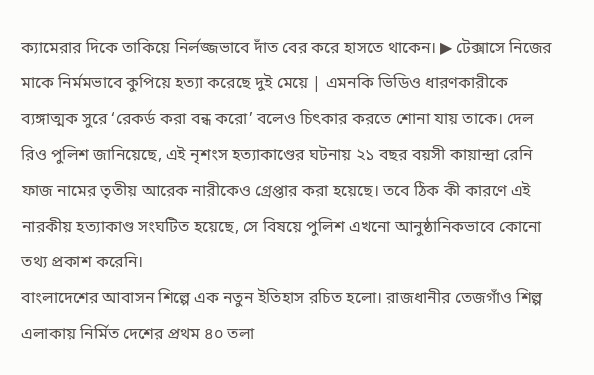ক্যামেরার দিকে তাকিয়ে নির্লজ্জভাবে দাঁত বের করে হাসতে থাকেন। ▶ টেক্সাসে নিজের মাকে নির্মমভাবে কুপিয়ে হত্যা করেছে দুই মেয়ে | এমনকি ভিডিও ধারণকারীকে ব্যঙ্গাত্মক সুরে ‘রেকর্ড করা বন্ধ করো’ বলেও চিৎকার করতে শোনা যায় তাকে। দেল রিও পুলিশ জানিয়েছে, এই নৃশংস হত্যাকাণ্ডের ঘটনায় ২১ বছর বয়সী কায়ান্দ্রা রেনি ফাজ নামের তৃতীয় আরেক নারীকেও গ্রেপ্তার করা হয়েছে। তবে ঠিক কী কারণে এই নারকীয় হত্যাকাণ্ড সংঘটিত হয়েছে, সে বিষয়ে পুলিশ এখনো আনুষ্ঠানিকভাবে কোনো তথ্য প্রকাশ করেনি।
বাংলাদেশের আবাসন শিল্পে এক নতুন ইতিহাস রচিত হলো। রাজধানীর তেজগাঁও শিল্প এলাকায় নির্মিত দেশের প্রথম ৪০ তলা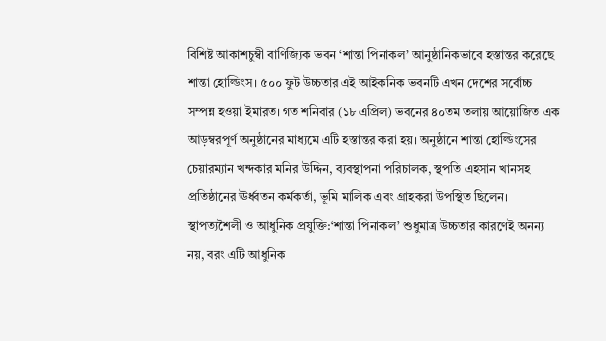বিশিষ্ট আকাশচুম্বী বাণিজ্যিক ভবন ‘শান্তা পিনাকল’ আনুষ্ঠানিকভাবে হস্তান্তর করেছে শান্তা হোল্ডিংস। ৫০০ ফুট উচ্চতার এই আইকনিক ভবনটি এখন দেশের সর্বোচ্চ সম্পন্ন হওয়া ইমারত। গত শনিবার (১৮ এপ্রিল) ভবনের ৪০তম তলায় আয়োজিত এক আড়ম্বরপূর্ণ অনুষ্ঠানের মাধ্যমে এটি হস্তান্তর করা হয়। অনুষ্ঠানে শান্তা হোল্ডিংসের চেয়ারম্যান খন্দকার মনির উদ্দিন, ব্যবস্থাপনা পরিচালক, স্থপতি এহসান খানসহ প্রতিষ্ঠানের ঊর্ধ্বতন কর্মকর্তা, ভূমি মালিক এবং গ্রাহকরা উপস্থিত ছিলেন। স্থাপত্যশৈলী ও আধুনিক প্রযুক্তি:‘শান্তা পিনাকল’ শুধুমাত্র উচ্চতার কারণেই অনন্য নয়, বরং এটি আধুনিক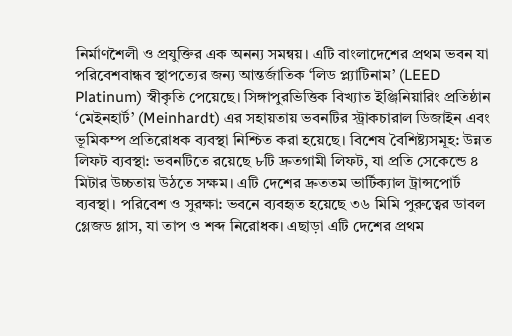নির্মাণশৈলী ও প্রযুক্তির এক অনন্য সমন্বয়। এটি বাংলাদেশের প্রথম ভবন যা পরিবেশবান্ধব স্থাপত্যের জন্য আন্তর্জাতিক ‘লিড প্ল্যাটিনাম’ (LEED Platinum) স্বীকৃতি পেয়েছে। সিঙ্গাপুরভিত্তিক বিখ্যাত ইঞ্জিনিয়ারিং প্রতিষ্ঠান ‘মেইনহার্ট’ (Meinhardt) এর সহায়তায় ভবনটির স্ট্রাকচারাল ডিজাইন এবং ভূমিকম্প প্রতিরোধক ব্যবস্থা নিশ্চিত করা হয়েছে। বিশেষ বৈশিষ্ট্যসমূহ: উন্নত লিফট ব্যবস্থা: ভবনটিতে রয়েছে ৮টি দ্রুতগামী লিফট, যা প্রতি সেকেন্ডে ৪ মিটার উচ্চতায় উঠতে সক্ষম। এটি দেশের দ্রুততম ভার্টিক্যাল ট্রান্সপোর্ট ব্যবস্থা। পরিবেশ ও সুরক্ষা: ভবনে ব্যবহৃত হয়েছে ৩৬ মিমি পুরুত্বের ডাবল গ্লেজড গ্লাস, যা তাপ ও শব্দ নিরোধক। এছাড়া এটি দেশের প্রথম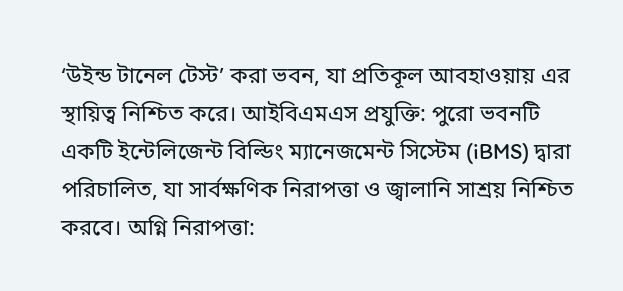‘উইন্ড টানেল টেস্ট’ করা ভবন, যা প্রতিকূল আবহাওয়ায় এর স্থায়িত্ব নিশ্চিত করে। আইবিএমএস প্রযুক্তি: পুরো ভবনটি একটি ইন্টেলিজেন্ট বিল্ডিং ম্যানেজমেন্ট সিস্টেম (iBMS) দ্বারা পরিচালিত, যা সার্বক্ষণিক নিরাপত্তা ও জ্বালানি সাশ্রয় নিশ্চিত করবে। অগ্নি নিরাপত্তা: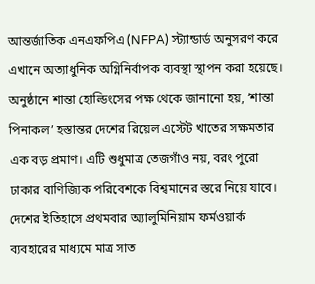আন্তর্জাতিক এনএফপিএ (NFPA) স্ট্যান্ডার্ড অনুসরণ করে এখানে অত্যাধুনিক অগ্নিনির্বাপক ব্যবস্থা স্থাপন করা হয়েছে। অনুষ্ঠানে শান্তা হোল্ডিংসের পক্ষ থেকে জানানো হয়, ‘শান্তা পিনাকল’ হস্তান্তর দেশের রিয়েল এস্টেট খাতের সক্ষমতার এক বড় প্রমাণ। এটি শুধুমাত্র তেজগাঁও নয়, বরং পুরো ঢাকার বাণিজ্যিক পরিবেশকে বিশ্বমানের স্তরে নিয়ে যাবে। দেশের ইতিহাসে প্রথমবার অ্যালুমিনিয়াম ফর্মওয়ার্ক ব্যবহারের মাধ্যমে মাত্র সাত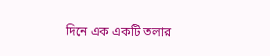দিনে এক একটি তলার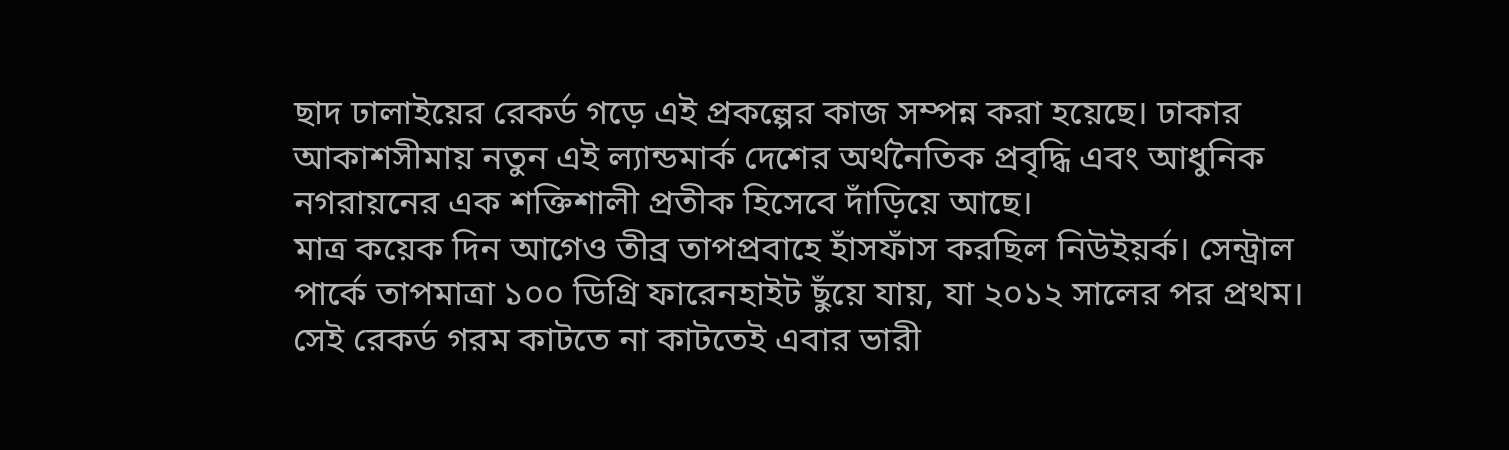ছাদ ঢালাইয়ের রেকর্ড গড়ে এই প্রকল্পের কাজ সম্পন্ন করা হয়েছে। ঢাকার আকাশসীমায় নতুন এই ল্যান্ডমার্ক দেশের অর্থনৈতিক প্রবৃদ্ধি এবং আধুনিক নগরায়নের এক শক্তিশালী প্রতীক হিসেবে দাঁড়িয়ে আছে।
মাত্র কয়েক দিন আগেও তীব্র তাপপ্রবাহে হাঁসফাঁস করছিল নিউইয়র্ক। সেন্ট্রাল পার্কে তাপমাত্রা ১০০ ডিগ্রি ফারেনহাইট ছুঁয়ে যায়, যা ২০১২ সালের পর প্রথম। সেই রেকর্ড গরম কাটতে না কাটতেই এবার ভারী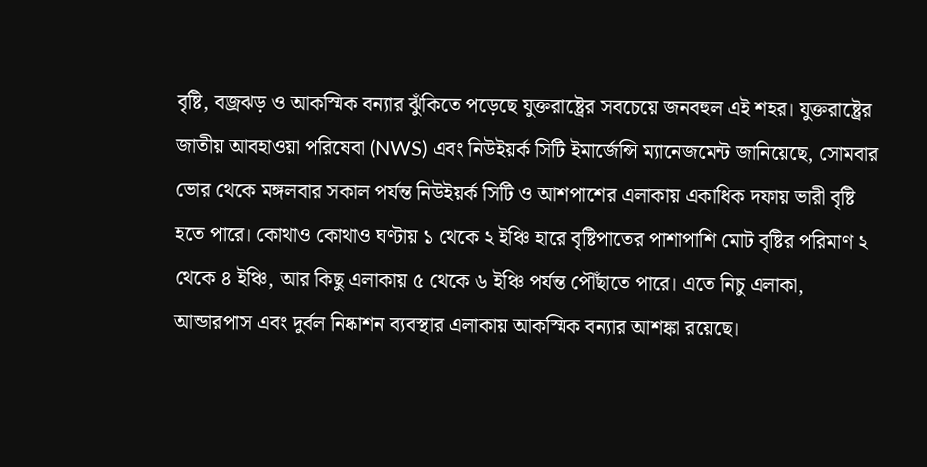বৃষ্টি, বজ্রঝড় ও আকস্মিক বন্যার ঝুঁকিতে পড়েছে যুক্তরাষ্ট্রের সবচেয়ে জনবহুল এই শহর। যুক্তরাষ্ট্রের জাতীয় আবহাওয়া পরিষেবা (NWS) এবং নিউইয়র্ক সিটি ইমার্জেন্সি ম্যানেজমেন্ট জানিয়েছে, সোমবার ভোর থেকে মঙ্গলবার সকাল পর্যন্ত নিউইয়র্ক সিটি ও আশপাশের এলাকায় একাধিক দফায় ভারী বৃষ্টি হতে পারে। কোথাও কোথাও ঘণ্টায় ১ থেকে ২ ইঞ্চি হারে বৃষ্টিপাতের পাশাপাশি মোট বৃষ্টির পরিমাণ ২ থেকে ৪ ইঞ্চি, আর কিছু এলাকায় ৫ থেকে ৬ ইঞ্চি পর্যন্ত পৌঁছাতে পারে। এতে নিচু এলাকা, আন্ডারপাস এবং দুর্বল নিষ্কাশন ব্যবস্থার এলাকায় আকস্মিক বন্যার আশঙ্কা রয়েছে।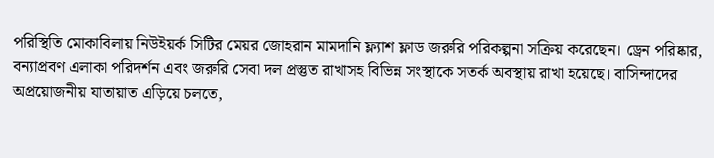পরিস্থিতি মোকাবিলায় নিউইয়র্ক সিটির মেয়র জোহরান মামদানি ফ্ল্যাশ ফ্লাড জরুরি পরিকল্পনা সক্রিয় করেছেন। ড্রেন পরিষ্কার, বন্যাপ্রবণ এলাকা পরিদর্শন এবং জরুরি সেবা দল প্রস্তুত রাখাসহ বিভিন্ন সংস্থাকে সতর্ক অবস্থায় রাখা হয়েছে। বাসিন্দাদের অপ্রয়োজনীয় যাতায়াত এড়িয়ে চলতে,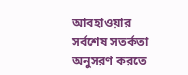আবহাওয়ার সর্বশেষ সতর্কতা অনুসরণ করতে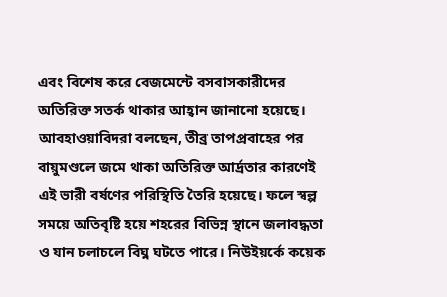এবং বিশেষ করে বেজমেন্টে বসবাসকারীদের অতিরিক্ত সতর্ক থাকার আহ্বান জানানো হয়েছে। আবহাওয়াবিদরা বলছেন, তীব্র তাপপ্রবাহের পর বায়ুমণ্ডলে জমে থাকা অতিরিক্ত আর্দ্রতার কারণেই এই ভারী বর্ষণের পরিস্থিতি তৈরি হয়েছে। ফলে স্বল্প সময়ে অতিবৃষ্টি হয়ে শহরের বিভিন্ন স্থানে জলাবদ্ধতা ও যান চলাচলে বিঘ্ন ঘটতে পারে। নিউইয়র্কে কয়েক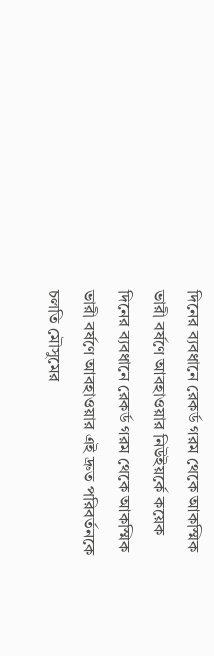দিনের ব্যবধানে রেকর্ড গরম থেকে আকস্মিক ভারী বর্ষণে আবহাওয়ার নিউইয়র্কে কয়েক দিনের ব্যবধানে রেকর্ড গরম থেকে আকস্মিক ভারী বর্ষণে আবহাওয়ার এই দ্রুত পরিবর্তনকে চলতি মৌসুমের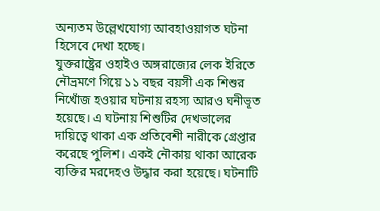অন্যতম উল্লেখযোগ্য আবহাওয়াগত ঘটনা হিসেবে দেখা হচ্ছে।
যুক্তরাষ্ট্রের ওহাইও অঙ্গরাজ্যের লেক ইরিতে নৌভ্রমণে গিয়ে ১১ বছর বয়সী এক শিশুর নিখোঁজ হওয়ার ঘটনায় রহস্য আরও ঘনীভূত হয়েছে। এ ঘটনায় শিশুটির দেখভালের দায়িত্বে থাকা এক প্রতিবেশী নারীকে গ্রেপ্তার করেছে পুলিশ। একই নৌকায় থাকা আরেক ব্যক্তির মরদেহও উদ্ধার করা হয়েছে। ঘটনাটি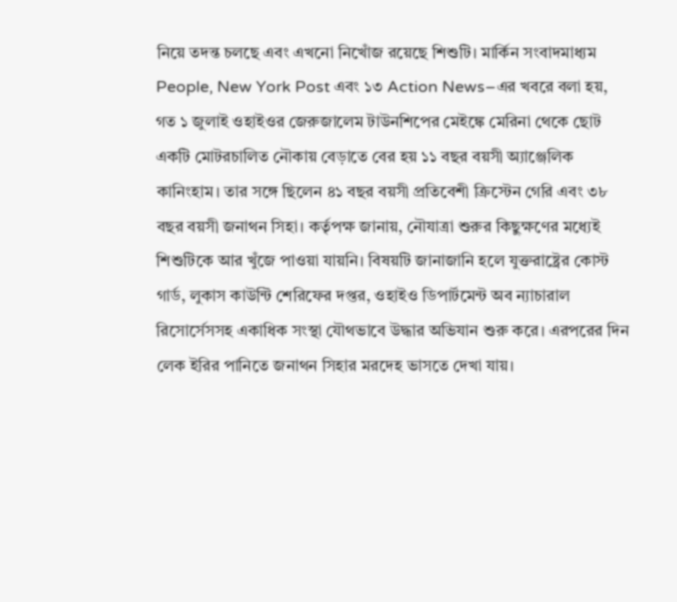নিয়ে তদন্ত চলছে এবং এখনো নিখোঁজ রয়েছে শিশুটি। মার্কিন সংবাদমাধ্যম People, New York Post এবং ১৩ Action News–এর খবরে বলা হয়, গত ১ জুলাই ওহাইওর জেরুজালেম টাউনশিপের মেইঙ্কে মেরিনা থেকে ছোট একটি মোটরচালিত নৌকায় বেড়াতে বের হয় ১১ বছর বয়সী অ্যাঞ্জেলিক কানিংহাম। তার সঙ্গে ছিলেন ৪১ বছর বয়সী প্রতিবেশী ক্রিস্টেন গেরি এবং ৩৮ বছর বয়সী জনাথন সিহা। কর্তৃপক্ষ জানায়, নৌযাত্রা শুরুর কিছুক্ষণের মধ্যেই শিশুটিকে আর খুঁজে পাওয়া যায়নি। বিষয়টি জানাজানি হলে যুক্তরাষ্ট্রের কোস্ট গার্ড, লুকাস কাউন্টি শেরিফের দপ্তর, ওহাইও ডিপার্টমেন্ট অব ন্যাচারাল রিসোর্সেসসহ একাধিক সংস্থা যৌথভাবে উদ্ধার অভিযান শুরু করে। এরপরের দিন লেক ইরির পানিতে জনাথন সিহার মরদেহ ভাসতে দেখা যায়।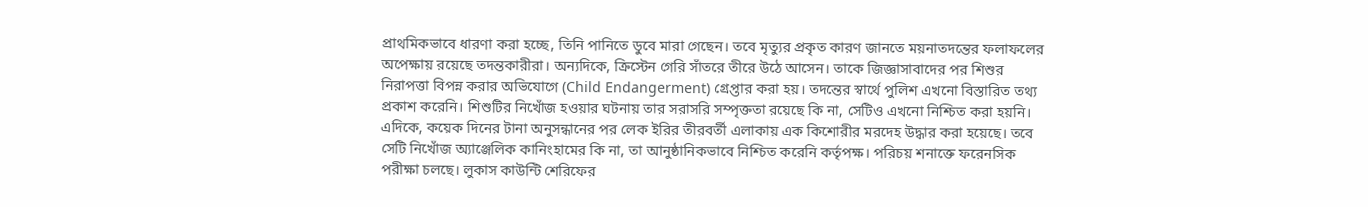প্রাথমিকভাবে ধারণা করা হচ্ছে, তিনি পানিতে ডুবে মারা গেছেন। তবে মৃত্যুর প্রকৃত কারণ জানতে ময়নাতদন্তের ফলাফলের অপেক্ষায় রয়েছে তদন্তকারীরা। অন্যদিকে, ক্রিস্টেন গেরি সাঁতরে তীরে উঠে আসেন। তাকে জিজ্ঞাসাবাদের পর শিশুর নিরাপত্তা বিপন্ন করার অভিযোগে (Child Endangerment) গ্রেপ্তার করা হয়। তদন্তের স্বার্থে পুলিশ এখনো বিস্তারিত তথ্য প্রকাশ করেনি। শিশুটির নিখোঁজ হওয়ার ঘটনায় তার সরাসরি সম্পৃক্ততা রয়েছে কি না, সেটিও এখনো নিশ্চিত করা হয়নি। এদিকে, কয়েক দিনের টানা অনুসন্ধানের পর লেক ইরির তীরবর্তী এলাকায় এক কিশোরীর মরদেহ উদ্ধার করা হয়েছে। তবে সেটি নিখোঁজ অ্যাঞ্জেলিক কানিংহামের কি না, তা আনুষ্ঠানিকভাবে নিশ্চিত করেনি কর্তৃপক্ষ। পরিচয় শনাক্তে ফরেনসিক পরীক্ষা চলছে। লুকাস কাউন্টি শেরিফের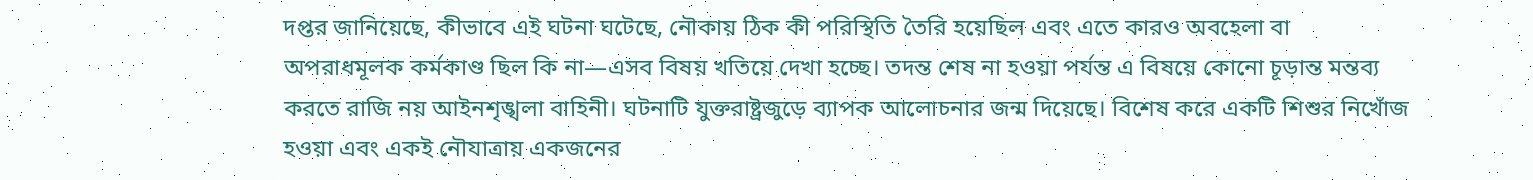দপ্তর জানিয়েছে, কীভাবে এই ঘটনা ঘটেছে, নৌকায় ঠিক কী পরিস্থিতি তৈরি হয়েছিল এবং এতে কারও অবহেলা বা অপরাধমূলক কর্মকাণ্ড ছিল কি না—এসব বিষয় খতিয়ে দেখা হচ্ছে। তদন্ত শেষ না হওয়া পর্যন্ত এ বিষয়ে কোনো চূড়ান্ত মন্তব্য করতে রাজি নয় আইনশৃঙ্খলা বাহিনী। ঘটনাটি যুক্তরাষ্ট্রজুড়ে ব্যাপক আলোচনার জন্ম দিয়েছে। বিশেষ করে একটি শিশুর নিখোঁজ হওয়া এবং একই নৌযাত্রায় একজনের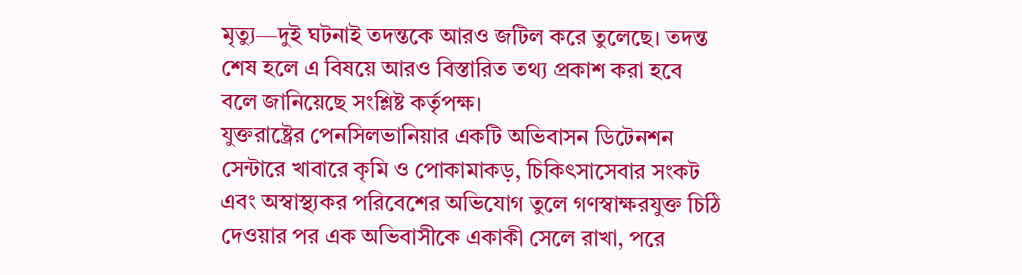মৃত্যু—দুই ঘটনাই তদন্তকে আরও জটিল করে তুলেছে। তদন্ত শেষ হলে এ বিষয়ে আরও বিস্তারিত তথ্য প্রকাশ করা হবে বলে জানিয়েছে সংশ্লিষ্ট কর্তৃপক্ষ।
যুক্তরাষ্ট্রের পেনসিলভানিয়ার একটি অভিবাসন ডিটেনশন সেন্টারে খাবারে কৃমি ও পোকামাকড়, চিকিৎসাসেবার সংকট এবং অস্বাস্থ্যকর পরিবেশের অভিযোগ তুলে গণস্বাক্ষরযুক্ত চিঠি দেওয়ার পর এক অভিবাসীকে একাকী সেলে রাখা, পরে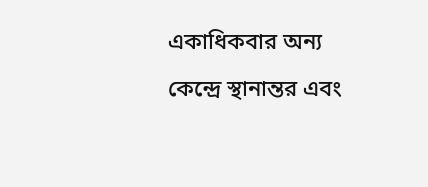একাধিকবার অন্য কেন্দ্রে স্থানান্তর এবং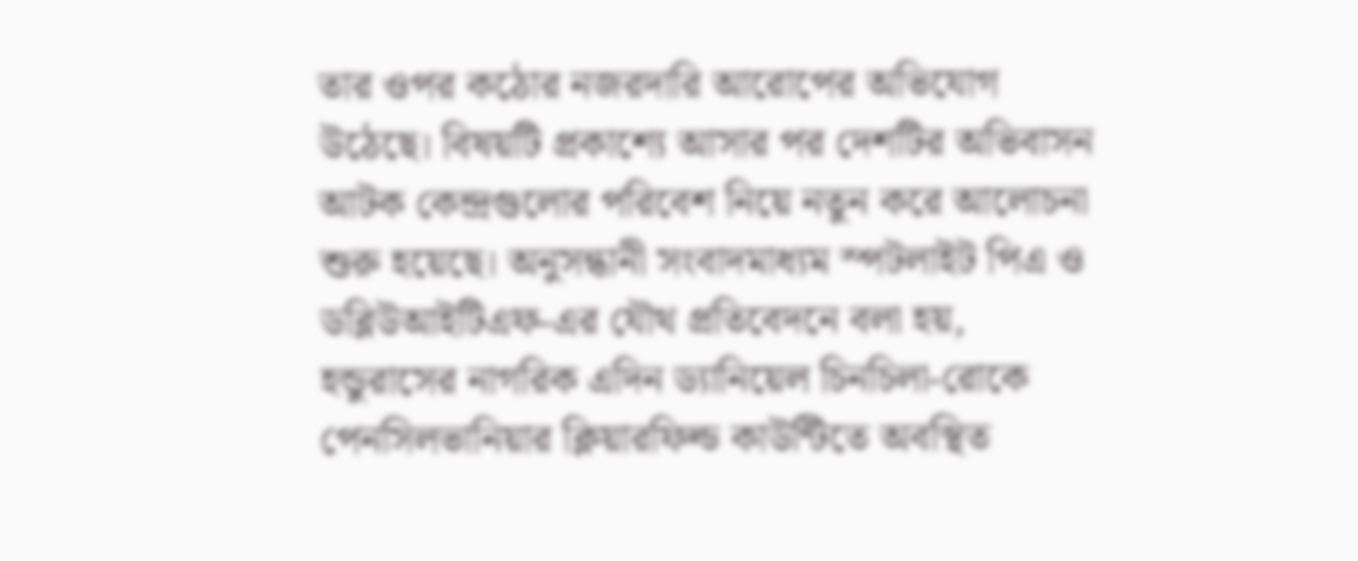তার ওপর কঠোর নজরদারি আরোপের অভিযোগ উঠেছে। বিষয়টি প্রকাশ্যে আসার পর দেশটির অভিবাসন আটক কেন্দ্রগুলোর পরিবেশ নিয়ে নতুন করে আলোচনা শুরু হয়েছে। অনুসন্ধানী সংবাদমাধ্যম স্পটলাইট পিএ ও ডব্লিউআইটিএফ-এর যৌথ প্রতিবেদনে বলা হয়, হন্ডুরাসের নাগরিক এদিন ড্যানিয়েল চিনচিলা-রোকে পেনসিলভানিয়ার ক্লিয়ারফিল্ড কাউন্টিতে অবস্থিত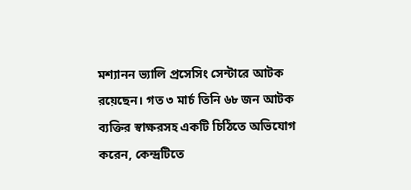মশ্যানন ভ্যালি প্রসেসিং সেন্টারে আটক রয়েছেন। গত ৩ মার্চ তিনি ৬৮ জন আটক ব্যক্তির স্বাক্ষরসহ একটি চিঠিতে অভিযোগ করেন, কেন্দ্রটিতে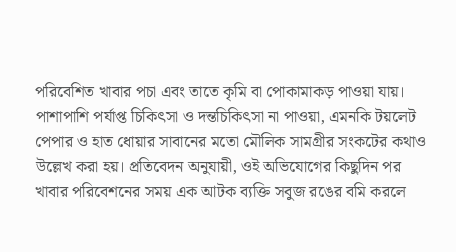পরিবেশিত খাবার পচা এবং তাতে কৃমি বা পোকামাকড় পাওয়া যায়। পাশাপাশি পর্যাপ্ত চিকিৎসা ও দন্তচিকিৎসা না পাওয়া, এমনকি টয়লেট পেপার ও হাত ধোয়ার সাবানের মতো মৌলিক সামগ্রীর সংকটের কথাও উল্লেখ করা হয়। প্রতিবেদন অনুযায়ী, ওই অভিযোগের কিছুদিন পর খাবার পরিবেশনের সময় এক আটক ব্যক্তি সবুজ রঙের বমি করলে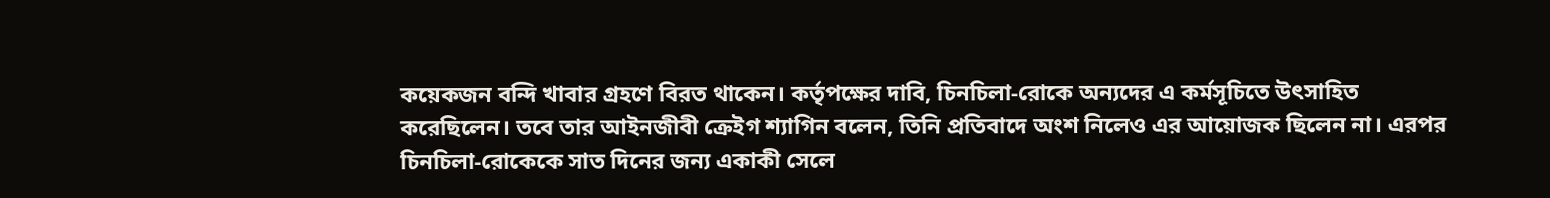কয়েকজন বন্দি খাবার গ্রহণে বিরত থাকেন। কর্তৃপক্ষের দাবি, চিনচিলা-রোকে অন্যদের এ কর্মসূচিতে উৎসাহিত করেছিলেন। তবে তার আইনজীবী ক্রেইগ শ্যাগিন বলেন, তিনি প্রতিবাদে অংশ নিলেও এর আয়োজক ছিলেন না। এরপর চিনচিলা-রোকেকে সাত দিনের জন্য একাকী সেলে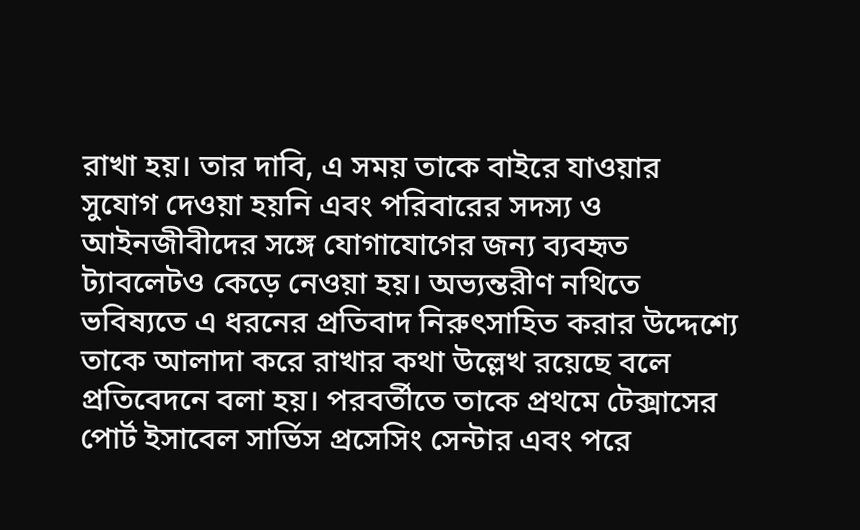রাখা হয়। তার দাবি, এ সময় তাকে বাইরে যাওয়ার সুযোগ দেওয়া হয়নি এবং পরিবারের সদস্য ও আইনজীবীদের সঙ্গে যোগাযোগের জন্য ব্যবহৃত ট্যাবলেটও কেড়ে নেওয়া হয়। অভ্যন্তরীণ নথিতে ভবিষ্যতে এ ধরনের প্রতিবাদ নিরুৎসাহিত করার উদ্দেশ্যে তাকে আলাদা করে রাখার কথা উল্লেখ রয়েছে বলে প্রতিবেদনে বলা হয়। পরবর্তীতে তাকে প্রথমে টেক্সাসের পোর্ট ইসাবেল সার্ভিস প্রসেসিং সেন্টার এবং পরে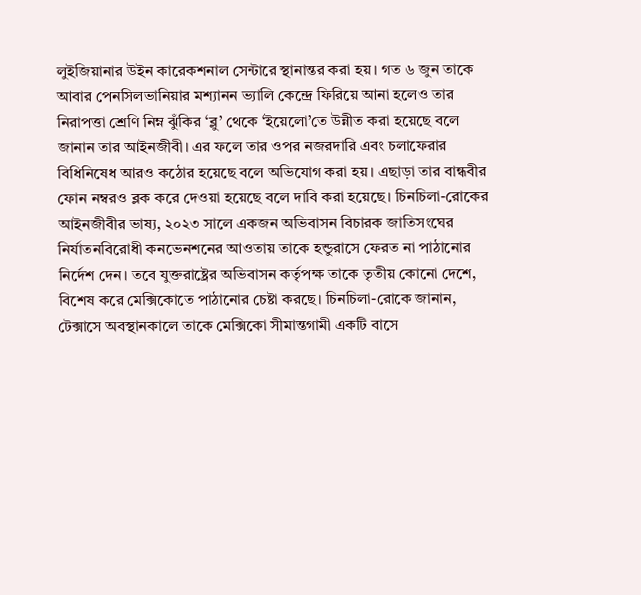লুইজিয়ানার উইন কারেকশনাল সেন্টারে স্থানান্তর করা হয়। গত ৬ জুন তাকে আবার পেনসিলভানিয়ার মশ্যানন ভ্যালি কেন্দ্রে ফিরিয়ে আনা হলেও তার নিরাপত্তা শ্রেণি নিম্ন ঝুঁকির ‘ব্লু’ থেকে ‘ইয়েলো’তে উন্নীত করা হয়েছে বলে জানান তার আইনজীবী। এর ফলে তার ওপর নজরদারি এবং চলাফেরার বিধিনিষেধ আরও কঠোর হয়েছে বলে অভিযোগ করা হয়। এছাড়া তার বান্ধবীর ফোন নম্বরও ব্লক করে দেওয়া হয়েছে বলে দাবি করা হয়েছে। চিনচিলা-রোকের আইনজীবীর ভাষ্য, ২০২৩ সালে একজন অভিবাসন বিচারক জাতিসংঘের নির্যাতনবিরোধী কনভেনশনের আওতায় তাকে হন্ডুরাসে ফেরত না পাঠানোর নির্দেশ দেন। তবে যুক্তরাষ্ট্রের অভিবাসন কর্তৃপক্ষ তাকে তৃতীয় কোনো দেশে, বিশেষ করে মেক্সিকোতে পাঠানোর চেষ্টা করছে। চিনচিলা-রোকে জানান, টেক্সাসে অবস্থানকালে তাকে মেক্সিকো সীমান্তগামী একটি বাসে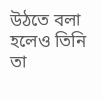উঠতে বলা হলেও তিনি তা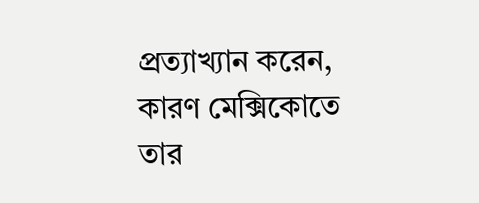প্রত্যাখ্যান করেন, কারণ মেক্সিকোতে তার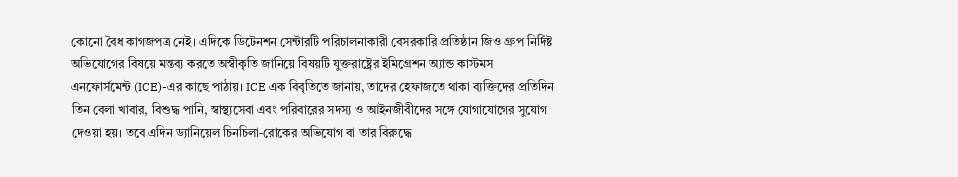কোনো বৈধ কাগজপত্র নেই। এদিকে ডিটেনশন সেন্টারটি পরিচালনাকারী বেসরকারি প্রতিষ্ঠান জিও গ্রুপ নির্দিষ্ট অভিযোগের বিষয়ে মন্তব্য করতে অস্বীকৃতি জানিয়ে বিষয়টি যুক্তরাষ্ট্রের ইমিগ্রেশন অ্যান্ড কাস্টমস এনফোর্সমেন্ট (ICE)-এর কাছে পাঠায়। ICE এক বিবৃতিতে জানায়, তাদের হেফাজতে থাকা ব্যক্তিদের প্রতিদিন তিন বেলা খাবার, বিশুদ্ধ পানি, স্বাস্থ্যসেবা এবং পরিবারের সদস্য ও আইনজীবীদের সঙ্গে যোগাযোগের সুযোগ দেওয়া হয়। তবে এদিন ড্যানিয়েল চিনচিলা-রোকের অভিযোগ বা তার বিরুদ্ধে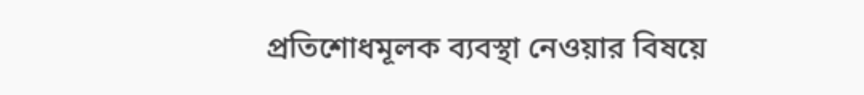প্রতিশোধমূলক ব্যবস্থা নেওয়ার বিষয়ে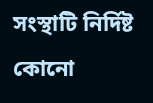সংস্থাটি নির্দিষ্ট কোনো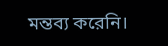মন্তব্য করেনি।